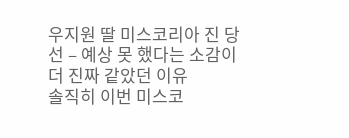우지원 딸 미스코리아 진 당선 – 예상 못 했다는 소감이 더 진짜 같았던 이유
솔직히 이번 미스코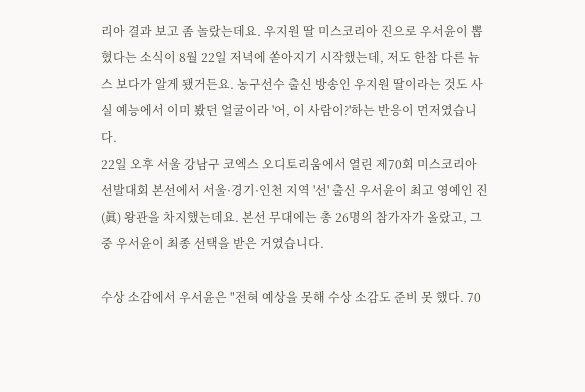리아 결과 보고 좀 놀랐는데요. 우지원 딸 미스코리아 진으로 우서윤이 뽑혔다는 소식이 8월 22일 저녁에 쏟아지기 시작했는데, 저도 한참 다른 뉴스 보다가 알게 됐거든요. 농구선수 출신 방송인 우지원 딸이라는 것도 사실 예능에서 이미 봤던 얼굴이라 '어, 이 사람이?'하는 반응이 먼저였습니다.
22일 오후 서울 강남구 코엑스 오디토리움에서 열린 제70회 미스코리아 선발대회 본선에서 서울·경기·인천 지역 '선' 출신 우서윤이 최고 영예인 진(眞) 왕관을 차지했는데요. 본선 무대에는 총 26명의 참가자가 올랐고, 그중 우서윤이 최종 선택을 받은 거였습니다.

수상 소감에서 우서윤은 "전혀 예상을 못해 수상 소감도 준비 못 했다. 70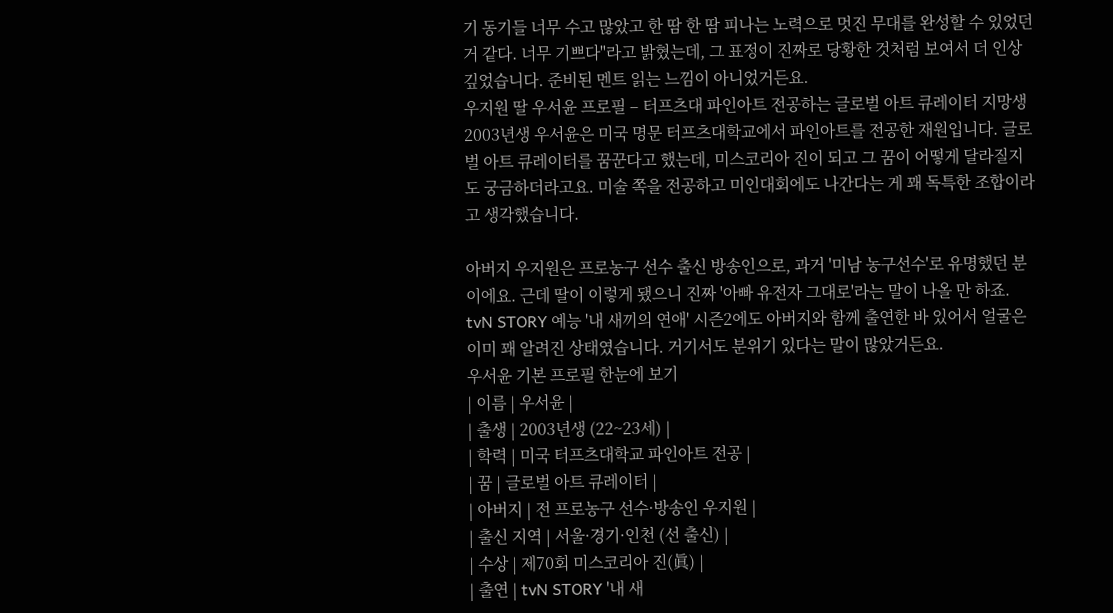기 동기들 너무 수고 많았고 한 땀 한 땀 피나는 노력으로 멋진 무대를 완성할 수 있었던 거 같다. 너무 기쁘다"라고 밝혔는데, 그 표정이 진짜로 당황한 것처럼 보여서 더 인상 깊었습니다. 준비된 멘트 읽는 느낌이 아니었거든요.
우지원 딸 우서윤 프로필 – 터프츠대 파인아트 전공하는 글로벌 아트 큐레이터 지망생
2003년생 우서윤은 미국 명문 터프츠대학교에서 파인아트를 전공한 재원입니다. 글로벌 아트 큐레이터를 꿈꾼다고 했는데, 미스코리아 진이 되고 그 꿈이 어떻게 달라질지도 궁금하더라고요. 미술 쪽을 전공하고 미인대회에도 나간다는 게 꽤 독특한 조합이라고 생각했습니다.

아버지 우지원은 프로농구 선수 출신 방송인으로, 과거 '미남 농구선수'로 유명했던 분이에요. 근데 딸이 이렇게 됐으니 진짜 '아빠 유전자 그대로'라는 말이 나올 만 하죠. tvN STORY 예능 '내 새끼의 연애' 시즌2에도 아버지와 함께 출연한 바 있어서 얼굴은 이미 꽤 알려진 상태였습니다. 거기서도 분위기 있다는 말이 많았거든요.
우서윤 기본 프로필 한눈에 보기
| 이름 | 우서윤 |
| 출생 | 2003년생 (22~23세) |
| 학력 | 미국 터프츠대학교 파인아트 전공 |
| 꿈 | 글로벌 아트 큐레이터 |
| 아버지 | 전 프로농구 선수·방송인 우지원 |
| 출신 지역 | 서울·경기·인천 (선 출신) |
| 수상 | 제70회 미스코리아 진(眞) |
| 출연 | tvN STORY '내 새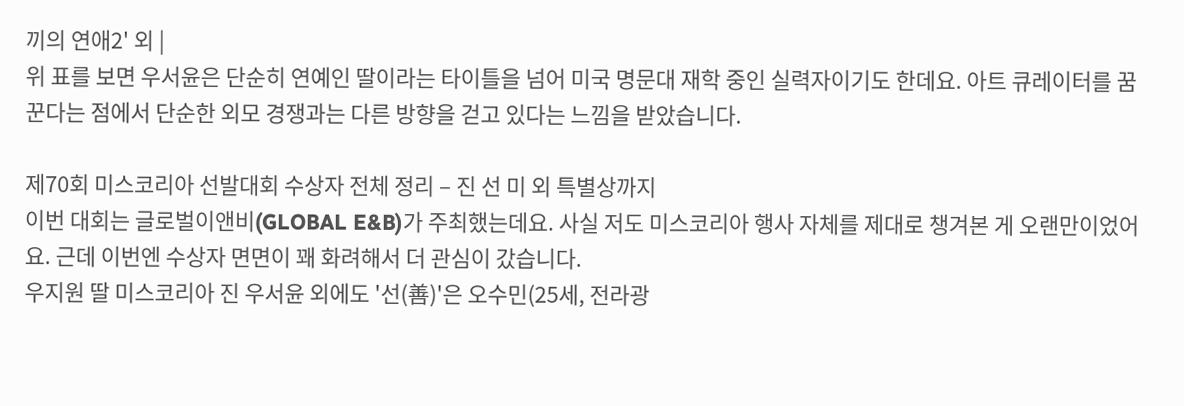끼의 연애2' 외 |
위 표를 보면 우서윤은 단순히 연예인 딸이라는 타이틀을 넘어 미국 명문대 재학 중인 실력자이기도 한데요. 아트 큐레이터를 꿈꾼다는 점에서 단순한 외모 경쟁과는 다른 방향을 걷고 있다는 느낌을 받았습니다.

제70회 미스코리아 선발대회 수상자 전체 정리 – 진 선 미 외 특별상까지
이번 대회는 글로벌이앤비(GLOBAL E&B)가 주최했는데요. 사실 저도 미스코리아 행사 자체를 제대로 챙겨본 게 오랜만이었어요. 근데 이번엔 수상자 면면이 꽤 화려해서 더 관심이 갔습니다.
우지원 딸 미스코리아 진 우서윤 외에도 '선(善)'은 오수민(25세, 전라광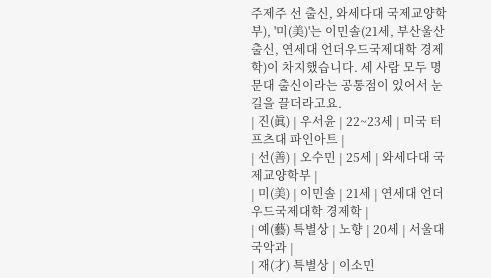주제주 선 출신, 와세다대 국제교양학부), '미(美)'는 이민솔(21세, 부산울산 출신, 연세대 언더우드국제대학 경제학)이 차지했습니다. 세 사람 모두 명문대 출신이라는 공통점이 있어서 눈길을 끌더라고요.
| 진(眞) | 우서윤 | 22~23세 | 미국 터프츠대 파인아트 |
| 선(善) | 오수민 | 25세 | 와세다대 국제교양학부 |
| 미(美) | 이민솔 | 21세 | 연세대 언더우드국제대학 경제학 |
| 예(藝) 특별상 | 노향 | 20세 | 서울대 국악과 |
| 재(才) 특별상 | 이소민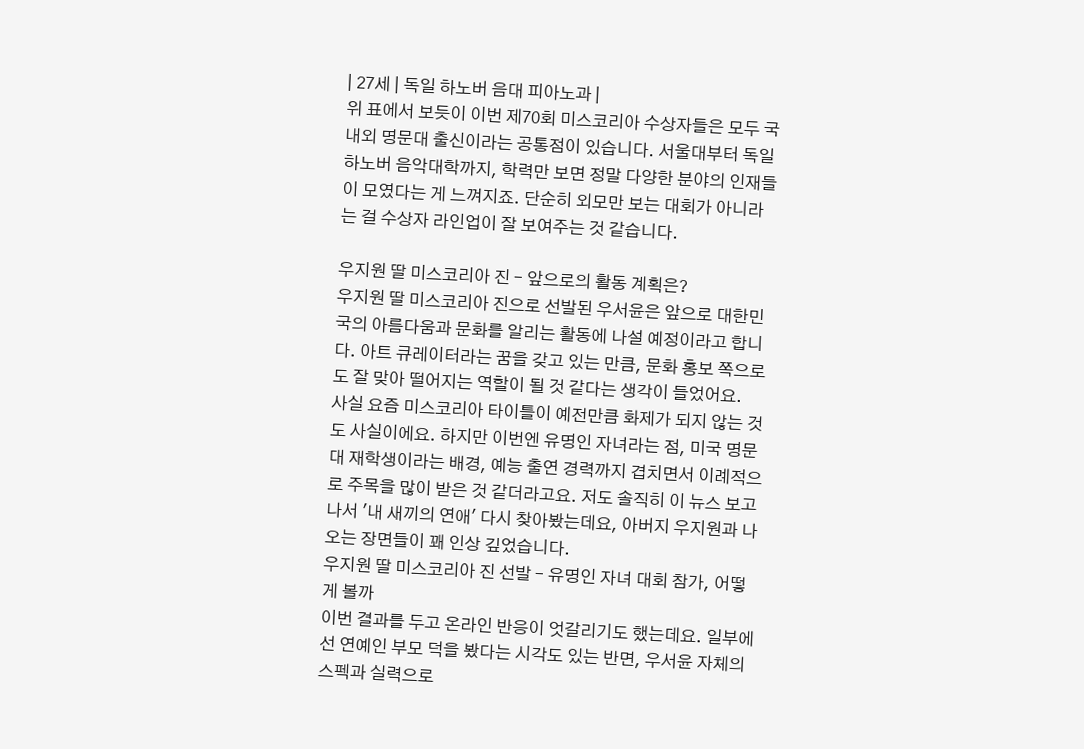| 27세 | 독일 하노버 음대 피아노과 |
위 표에서 보듯이 이번 제70회 미스코리아 수상자들은 모두 국내외 명문대 출신이라는 공통점이 있습니다. 서울대부터 독일 하노버 음악대학까지, 학력만 보면 정말 다양한 분야의 인재들이 모였다는 게 느껴지죠. 단순히 외모만 보는 대회가 아니라는 걸 수상자 라인업이 잘 보여주는 것 같습니다.

우지원 딸 미스코리아 진 – 앞으로의 활동 계획은?
우지원 딸 미스코리아 진으로 선발된 우서윤은 앞으로 대한민국의 아름다움과 문화를 알리는 활동에 나설 예정이라고 합니다. 아트 큐레이터라는 꿈을 갖고 있는 만큼, 문화 홍보 쪽으로도 잘 맞아 떨어지는 역할이 될 것 같다는 생각이 들었어요.
사실 요즘 미스코리아 타이틀이 예전만큼 화제가 되지 않는 것도 사실이에요. 하지만 이번엔 유명인 자녀라는 점, 미국 명문대 재학생이라는 배경, 예능 출연 경력까지 겹치면서 이례적으로 주목을 많이 받은 것 같더라고요. 저도 솔직히 이 뉴스 보고 나서 '내 새끼의 연애' 다시 찾아봤는데요, 아버지 우지원과 나오는 장면들이 꽤 인상 깊었습니다.
우지원 딸 미스코리아 진 선발 – 유명인 자녀 대회 참가, 어떻게 볼까
이번 결과를 두고 온라인 반응이 엇갈리기도 했는데요. 일부에선 연예인 부모 덕을 봤다는 시각도 있는 반면, 우서윤 자체의 스펙과 실력으로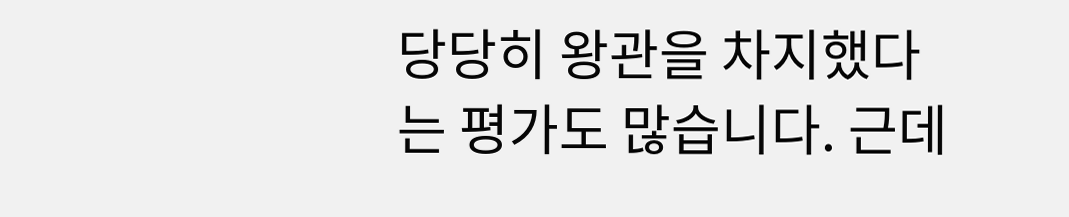당당히 왕관을 차지했다는 평가도 많습니다. 근데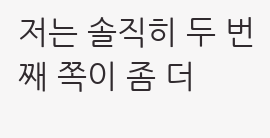저는 솔직히 두 번째 쪽이 좀 더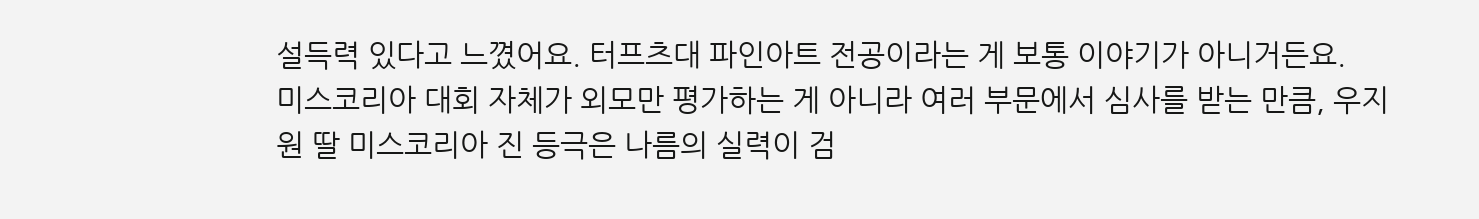설득력 있다고 느꼈어요. 터프츠대 파인아트 전공이라는 게 보통 이야기가 아니거든요.
미스코리아 대회 자체가 외모만 평가하는 게 아니라 여러 부문에서 심사를 받는 만큼, 우지원 딸 미스코리아 진 등극은 나름의 실력이 검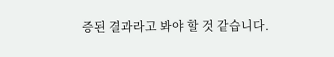증된 결과라고 봐야 할 것 같습니다.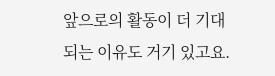앞으로의 활동이 더 기대되는 이유도 거기 있고요.